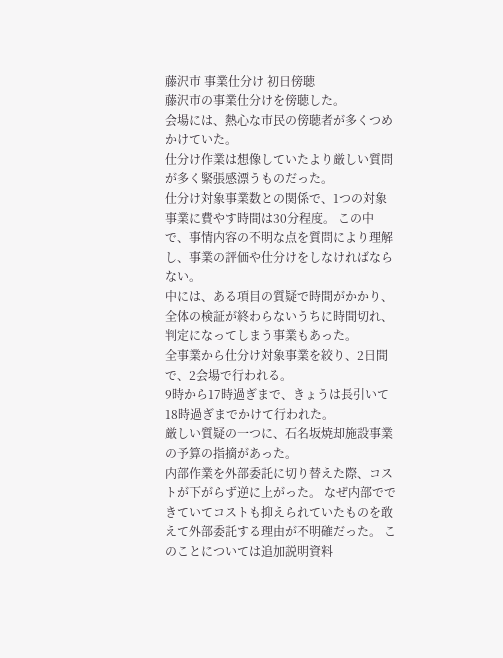藤沢市 事業仕分け 初日傍聴
藤沢市の事業仕分けを傍聴した。
会場には、熱心な市民の傍聴者が多くつめかけていた。
仕分け作業は想像していたより厳しい質問が多く緊張感漂うものだった。
仕分け対象事業数との関係で、1つの対象事業に費やす時間は30分程度。 この中で、事情内容の不明な点を質問により理解し、事業の評価や仕分けをしなければならない。
中には、ある項目の質疑で時間がかかり、全体の検証が終わらないうちに時間切れ、判定になってしまう事業もあった。
全事業から仕分け対象事業を絞り、2日間で、2会場で行われる。
9時から17時過ぎまで、きょうは長引いて18時過ぎまでかけて行われた。
厳しい質疑の一つに、石名坂焼却施設事業の予算の指摘があった。
内部作業を外部委託に切り替えた際、コストが下がらず逆に上がった。 なぜ内部でできていてコストも抑えられていたものを敢えて外部委託する理由が不明確だった。 このことについては追加説明資料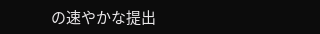の速やかな提出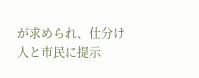が求められ、仕分け人と市民に提示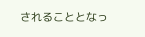されることとなっ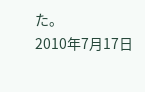た。
2010年7月17日